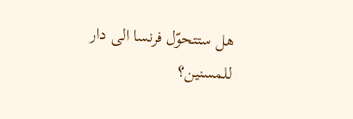هل ستتحوّل فرنسا الى دار للمسنين؟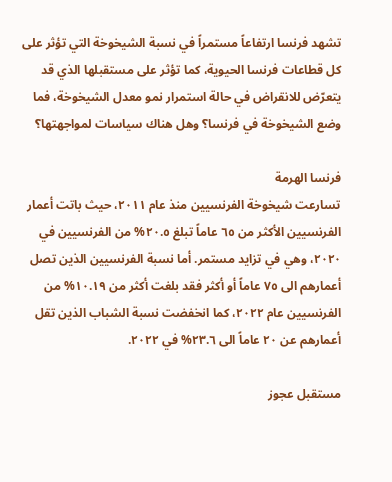تشهد فرنسا ارتفاعاً مستمراً في نسبة الشيخوخة التي تؤثر على كل قطاعات فرنسا الحيوية، كما تؤثر على مستقبلها الذي قد يتعرّض للانقراض في حالة استمرار نمو معدل الشيخوخة، فما وضع الشيخوخة في فرنسا؟ وهل هناك سياسات لمواجهتها؟

فرنسا الهرمة
تسارعت شيخوخة الفرنسيين منذ عام ٢٠١١، حيث باتت أعمار الفرنسيين الأكثر من ٦٥ عاماً تبلغ ٢٠.٥% من الفرنسيين في ٢٠٢٠، وهي في تزايد مستمر. أما نسبة الفرنسيين الذين تصل أعمارهم الى ٧٥ عاماً أو أكثر فقد بلغت أكثر من ١٠.١٩% من الفرنسيين عام ٢٠٢٢، كما انخفضت نسبة الشباب الذين تقل أعمارهم عن ٢٠ عاماً الى ٢٣.٦% في ٢٠٢٢.

مستقبل عجوز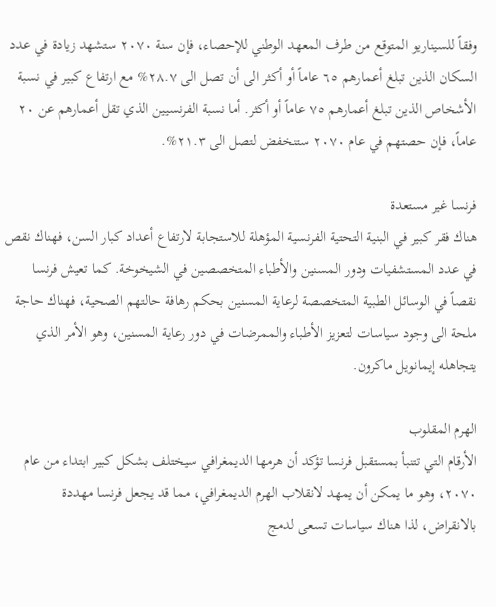وفقاً للسيناريو المتوقع من طرف المعهد الوطني للإحصاء، فإن سنة ٢٠٧٠ ستشهد زيادة في عدد السكان الذين تبلغ أعمارهم ٦٥ عاماً أو أكثر الى أن تصل الى ٢٨.٧% مع ارتفاع كبير في نسبة الأشخاص الذين تبلغ أعمارهم ٧٥ عاماً أو أكثر. أما نسبة الفرنسيين الذي تقل أعمارهم عن ٢٠ عاماً، فإن حصتهم في عام ٢٠٧٠ ستنخفض لتصل الى ٢١.٣%.

فرنسا غير مستعدة
هناك فقر كبير في البنية التحتية الفرنسية المؤهلة للاستجابة لارتفاع أعداد كبار السن، فهناك نقص في عدد المستشفيات ودور المسنين والأطباء المتخصصين في الشيخوخة. كما تعيش فرنسا نقصاً في الوسائل الطبية المتخصصة لرعاية المسنين بحكم رهافة حالتهم الصحية، فهناك حاجة ملحة الى وجود سياسات لتعزيز الأطباء والممرضات في دور رعاية المسنين، وهو الأمر الذي يتجاهله إيمانويل ماكرون.

الهرم المقلوب
الأرقام التي تتنبأ بمستقبل فرنسا تؤكد أن هرمها الديمغرافي سيختلف بشكل كبير ابتداء من عام ٢٠٧٠، وهو ما يمكن أن يمهد لانقلاب الهرم الديمغرافي، مما قد يجعل فرنسا مهددة بالانقراض، لذا هناك سياسات تسعى لدمج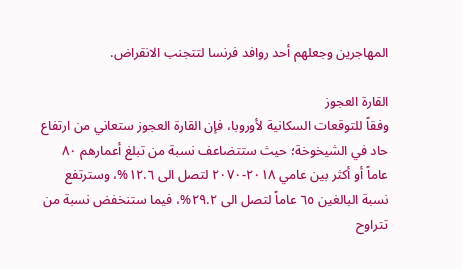المهاجرين وجعلهم أحد روافد فرنسا لتتجنب الانقراض.

القارة العجوز
وفقاً للتوقعات السكانية لأوروبا، فإن القارة العجوز ستعاني من ارتفاع حاد في الشيخوخة؛ حيث ستتضاعف نسبة من تبلغ أعمارهم ٨٠ عاماً أو أكثر بين عامي ٢٠١٨-٢٠٧٠ لتصل الى ١٢.٦%، وسترتفع نسبة البالغين ٦٥ عاماً لتصل الى ٢٩.٢%، فيما ستنخفض نسبة من تتراوح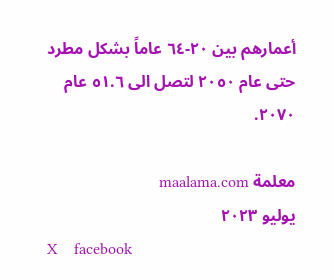أعمارهم بين ٢٠-٦٤ عاماً بشكل مطرد حتى عام ٢٠٥٠ لتصل الى ٥١.٦ عام ٢٠٧٠.

معلمة maalama.com
يوليو ٢٠٢٣
X    facebook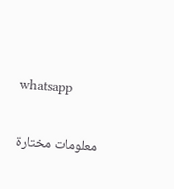whatsapp

معلومات مختارة